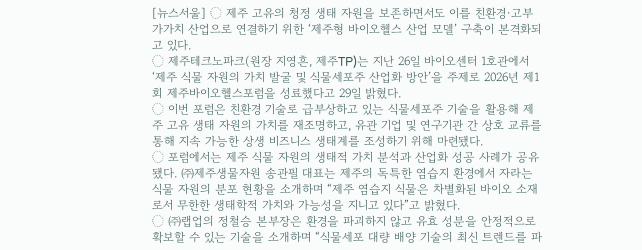[뉴스서울] ◌ 제주 고유의 청정 생태 자원을 보존하면서도 이를 친환경·고부가가치 산업으로 연결하기 위한 ‘제주형 바이오헬스 산업 모델’ 구축이 본격화되고 있다.
◌ 제주테크노파크(원장 지영흔, 제주TP)는 지난 26일 바이오센터 1호관에서 ‘제주 식물 자원의 가치 발굴 및 식물세포주 산업화 방안’을 주제로 2026년 제1회 제주바이오헬스포럼을 성료했다고 29일 밝혔다.
◌ 이번 포럼은 친환경 기술로 급부상하고 있는 식물세포주 기술을 활용해 제주 고유 생태 자원의 가치를 재조명하고, 유관 기업 및 연구기관 간 상호 교류를 통해 지속 가능한 상생 비즈니스 생태계를 조성하기 위해 마련됐다.
◌ 포럼에서는 제주 식물 자원의 생태적 가치 분석과 산업화 성공 사례가 공유됐다. ㈜제주생물자원 송관필 대표는 제주의 독특한 염습지 환경에서 자라는 식물 자원의 분포 현황을 소개하며 “제주 염습지 식물은 차별화된 바이오 소재로서 무한한 생태학적 가치와 가능성을 지니고 있다”고 밝혔다.
◌ ㈜랩업의 정철승 본부장은 환경을 파괴하지 않고 유효 성분을 안정적으로 확보할 수 있는 기술을 소개하며 “식물세포 대량 배양 기술의 최신 트렌드를 파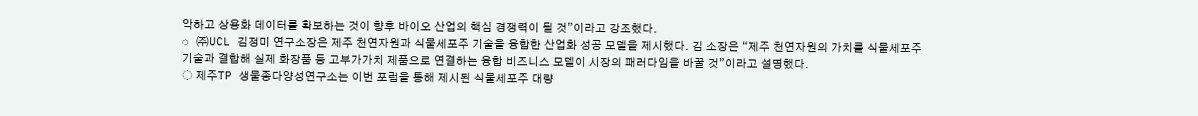악하고 상용화 데이터를 확보하는 것이 향후 바이오 산업의 핵심 경쟁력이 될 것”이라고 강조했다.
◌ ㈜UCL 김정미 연구소장은 제주 천연자원과 식물세포주 기술을 융합한 산업화 성공 모델을 제시했다. 김 소장은 “제주 천연자원의 가치를 식물세포주 기술과 결합해 실제 화장품 등 고부가가치 제품으로 연결하는 융합 비즈니스 모델이 시장의 패러다임을 바꿀 것”이라고 설명했다.
◌ 제주TP 생물종다양성연구소는 이번 포럼을 통해 제시된 식물세포주 대량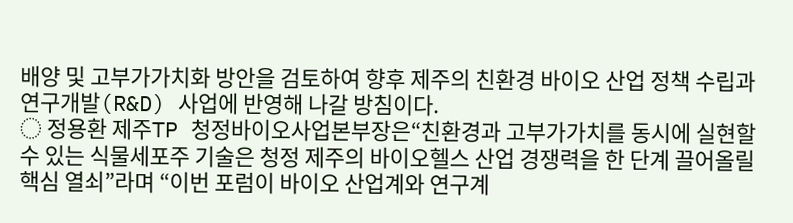배양 및 고부가가치화 방안을 검토하여 향후 제주의 친환경 바이오 산업 정책 수립과 연구개발(R&D) 사업에 반영해 나갈 방침이다.
◌ 정용환 제주TP 청정바이오사업본부장은“친환경과 고부가가치를 동시에 실현할 수 있는 식물세포주 기술은 청정 제주의 바이오헬스 산업 경쟁력을 한 단계 끌어올릴 핵심 열쇠”라며 “이번 포럼이 바이오 산업계와 연구계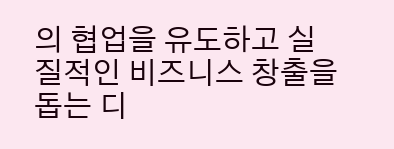의 협업을 유도하고 실질적인 비즈니스 창출을 돕는 디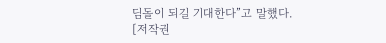딤돌이 되길 기대한다”고 말했다.
[저작권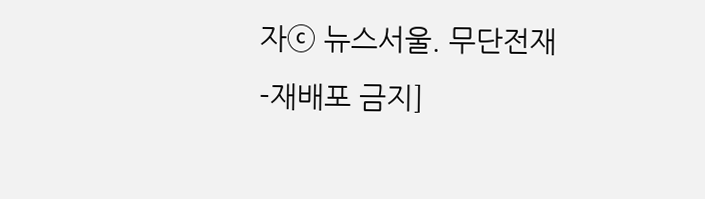자ⓒ 뉴스서울. 무단전재-재배포 금지]